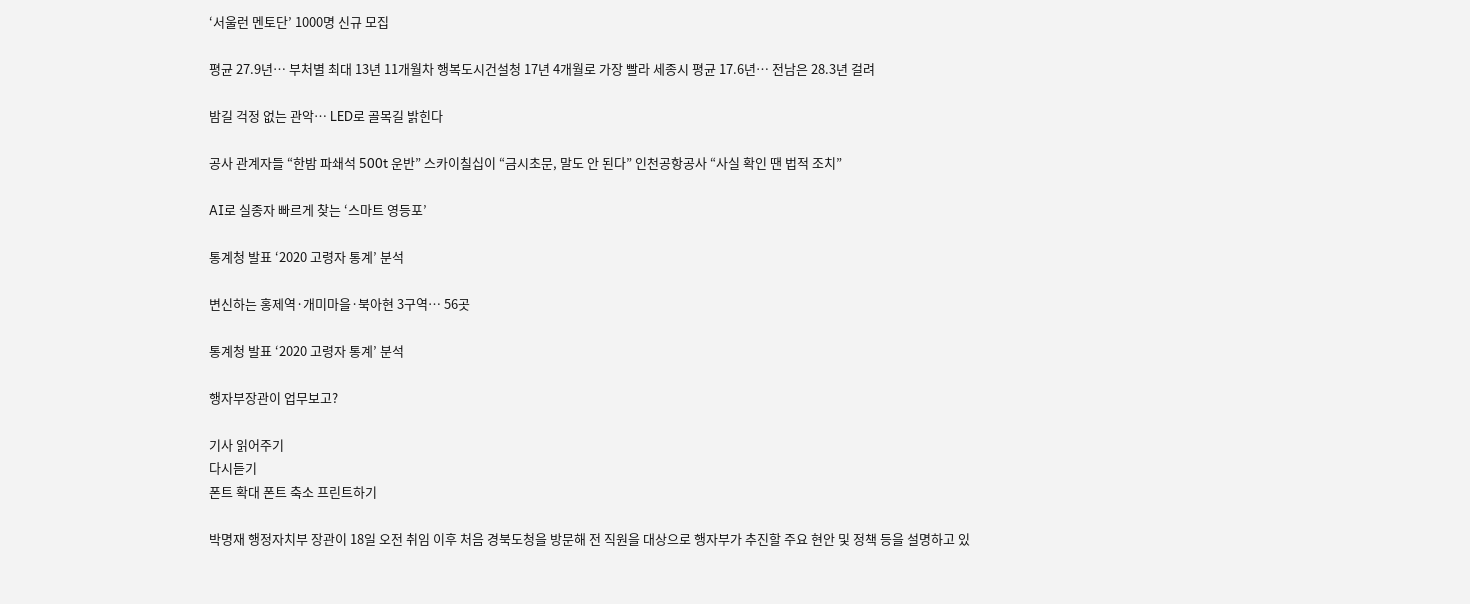‘서울런 멘토단’ 1000명 신규 모집

평균 27.9년… 부처별 최대 13년 11개월차 행복도시건설청 17년 4개월로 가장 빨라 세종시 평균 17.6년… 전남은 28.3년 걸려

밤길 걱정 없는 관악… LED로 골목길 밝힌다

공사 관계자들 “한밤 파쇄석 500t 운반” 스카이칠십이 “금시초문, 말도 안 된다” 인천공항공사 “사실 확인 땐 법적 조치”

AI로 실종자 빠르게 찾는 ‘스마트 영등포’

통계청 발표 ‘2020 고령자 통계’ 분석

변신하는 홍제역·개미마을·북아현 3구역… 56곳

통계청 발표 ‘2020 고령자 통계’ 분석

행자부장관이 업무보고?

기사 읽어주기
다시듣기
폰트 확대 폰트 축소 프린트하기

박명재 행정자치부 장관이 18일 오전 취임 이후 처음 경북도청을 방문해 전 직원을 대상으로 행자부가 추진할 주요 현안 및 정책 등을 설명하고 있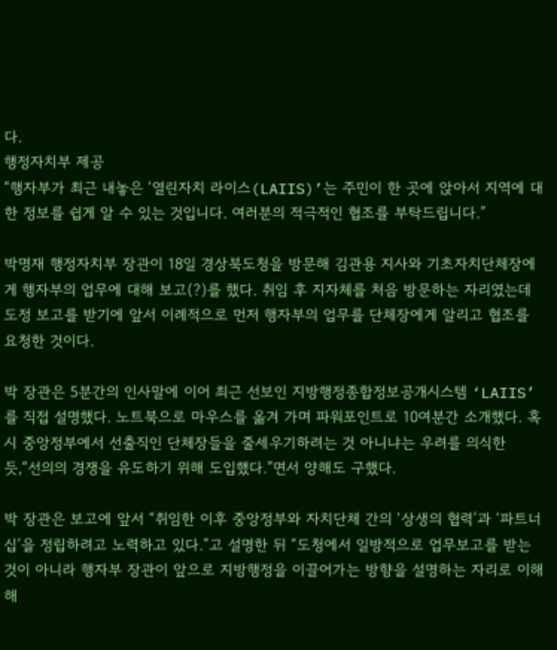다.
행정자치부 제공
“행자부가 최근 내놓은 ‘열린자치 라이스(LAIIS)’는 주민이 한 곳에 앉아서 지역에 대한 정보를 쉽게 알 수 있는 것입니다. 여러분의 적극적인 협조를 부탁드립니다.”

박명재 행정자치부 장관이 18일 경상북도청을 방문해 김관용 지사와 기초자치단체장에게 행자부의 업무에 대해 보고(?)를 했다. 취임 후 지자체를 처음 방문하는 자리였는데 도정 보고를 받기에 앞서 이례적으로 먼저 행자부의 업무를 단체장에게 알리고 협조를 요청한 것이다.

박 장관은 5분간의 인사말에 이어 최근 선보인 지방행정종합정보공개시스템 ‘LAIIS’를 직접 설명했다. 노트북으로 마우스를 옮겨 가며 파워포인트로 10여분간 소개했다. 혹시 중앙정부에서 선출직인 단체장들을 줄세우기하려는 것 아니냐는 우려를 의식한 듯,“선의의 경쟁을 유도하기 위해 도입했다.”면서 양해도 구했다.

박 장관은 보고에 앞서 “취임한 이후 중앙정부와 자치단체 간의 ‘상생의 협력’과 ‘파트너십’을 정립하려고 노력하고 있다.”고 설명한 뒤 “도청에서 일방적으로 업무보고를 받는 것이 아니라 행자부 장관이 앞으로 지방행정을 이끌어가는 방향을 설명하는 자리로 이해해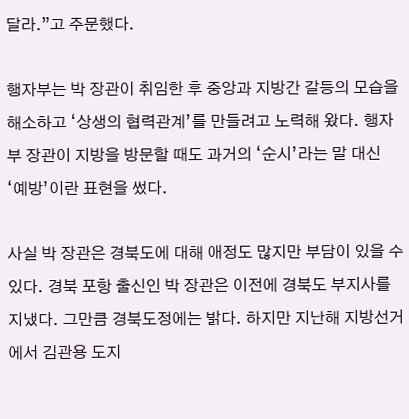달라.”고 주문했다.

행자부는 박 장관이 취임한 후 중앙과 지방간 갈등의 모습을 해소하고 ‘상생의 협력관계’를 만들려고 노력해 왔다. 행자부 장관이 지방을 방문할 때도 과거의 ‘순시’라는 말 대신 ‘예방’이란 표현을 썼다.

사실 박 장관은 경북도에 대해 애정도 많지만 부담이 있을 수 있다. 경북 포항 출신인 박 장관은 이전에 경북도 부지사를 지냈다. 그만큼 경북도정에는 밝다. 하지만 지난해 지방선거에서 김관용 도지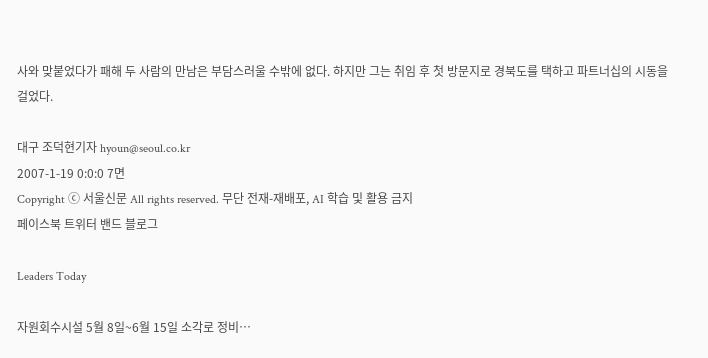사와 맞붙었다가 패해 두 사람의 만남은 부담스러울 수밖에 없다. 하지만 그는 취임 후 첫 방문지로 경북도를 택하고 파트너십의 시동을 걸었다.

대구 조덕현기자 hyoun@seoul.co.kr
2007-1-19 0:0:0 7면
Copyright ⓒ 서울신문 All rights reserved. 무단 전재-재배포, AI 학습 및 활용 금지
페이스북 트위터 밴드 블로그

Leaders Today

자원회수시설 5월 8일~6월 15일 소각로 정비…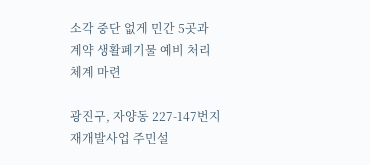소각 중단 없게 민간 5곳과 계약 생활폐기물 예비 처리 체계 마련

광진구, 자양동 227-147번지 재개발사업 주민설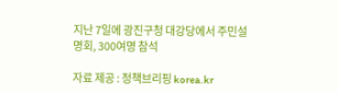지난 7일에 광진구청 대강당에서 주민설명회, 300여명 참석

자료 제공 : 정책브리핑 korea.kr